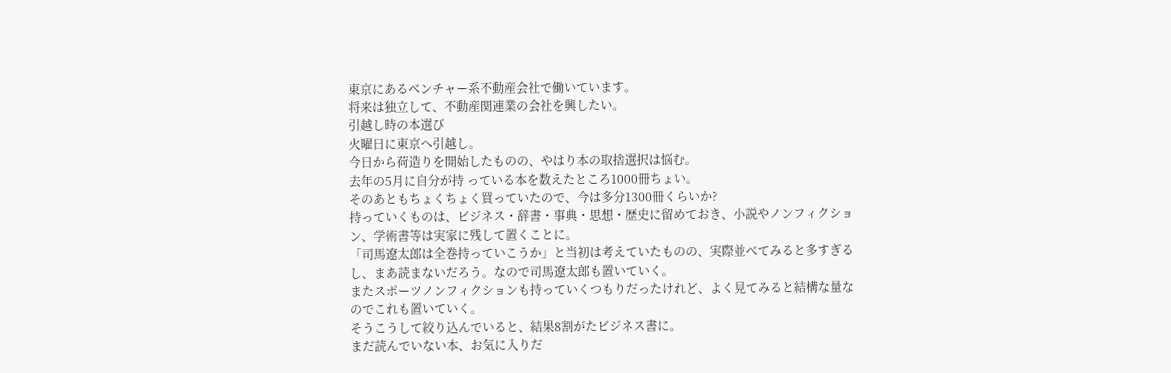東京にあるベンチャー系不動産会社で働いています。
将来は独立して、不動産関連業の会社を興したい。
引越し時の本選び
火曜日に東京へ引越し。
今日から荷造りを開始したものの、やはり本の取捨選択は悩む。
去年の5月に自分が持 っている本を数えたところ1000冊ちょい。
そのあともちょくちょく買っていたので、今は多分1300冊くらいか?
持っていくものは、ビジネス・辞書・事典・思想・歴史に留めておき、小説やノンフィクション、学術書等は実家に残して置くことに。
「司馬遼太郎は全巻持っていこうか」と当初は考えていたものの、実際並べてみると多すぎるし、まあ読まないだろう。なので司馬遼太郎も置いていく。
またスポーツノンフィクションも持っていくつもりだったけれど、よく見てみると結構な量なのでこれも置いていく。
そうこうして絞り込んでいると、結果8割がたビジネス書に。
まだ読んでいない本、お気に入りだ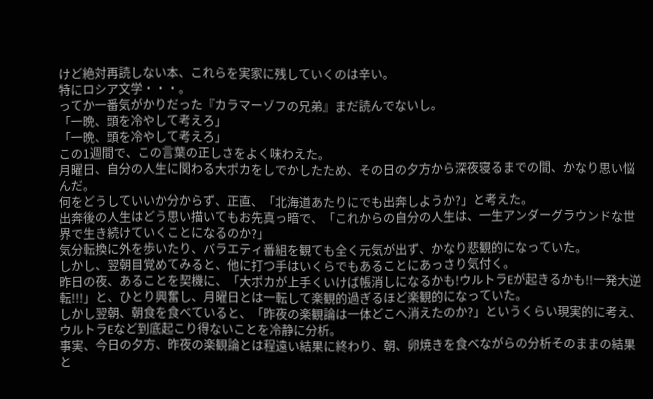けど絶対再読しない本、これらを実家に残していくのは辛い。
特にロシア文学・・・。
ってか一番気がかりだった『カラマーゾフの兄弟』まだ読んでないし。
「一晩、頭を冷やして考えろ」
「一晩、頭を冷やして考えろ」
この1週間で、この言葉の正しさをよく味わえた。
月曜日、自分の人生に関わる大ポカをしでかしたため、その日の夕方から深夜寝るまでの間、かなり思い悩んだ。
何をどうしていいか分からず、正直、「北海道あたりにでも出奔しようか?」と考えた。
出奔後の人生はどう思い描いてもお先真っ暗で、「これからの自分の人生は、一生アンダーグラウンドな世界で生き続けていくことになるのか?」
気分転換に外を歩いたり、バラエティ番組を観ても全く元気が出ず、かなり悲観的になっていた。
しかし、翌朝目覚めてみると、他に打つ手はいくらでもあることにあっさり気付く。
昨日の夜、あることを契機に、「大ポカが上手くいけば帳消しになるかも!ウルトラEが起きるかも!!一発大逆転!!!」と、ひとり興奮し、月曜日とは一転して楽観的過ぎるほど楽観的になっていた。
しかし翌朝、朝食を食べていると、「昨夜の楽観論は一体どこへ消えたのか?」というくらい現実的に考え、ウルトラEなど到底起こり得ないことを冷静に分析。
事実、今日の夕方、昨夜の楽観論とは程遠い結果に終わり、朝、卵焼きを食べながらの分析そのままの結果と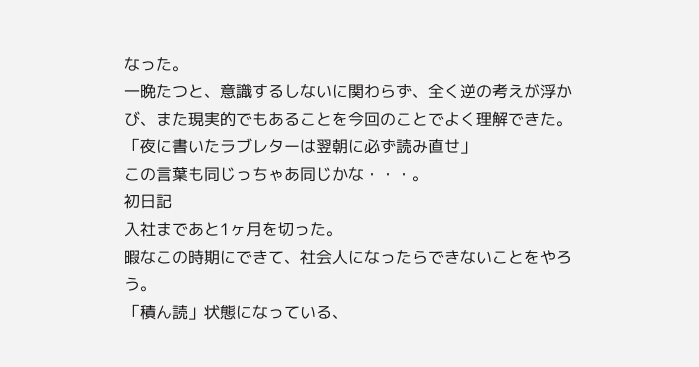なった。
一晩たつと、意識するしないに関わらず、全く逆の考えが浮かび、また現実的でもあることを今回のことでよく理解できた。
「夜に書いたラブレターは翌朝に必ず読み直せ」
この言葉も同じっちゃあ同じかな・・・。
初日記
入社まであと1ヶ月を切った。
暇なこの時期にできて、社会人になったらできないことをやろう。
「積ん読」状態になっている、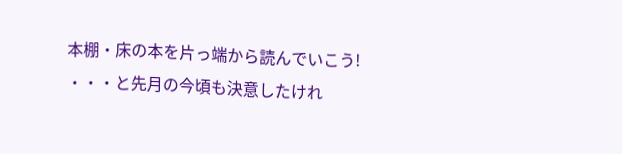本棚・床の本を片っ端から読んでいこう!
・・・と先月の今頃も決意したけれ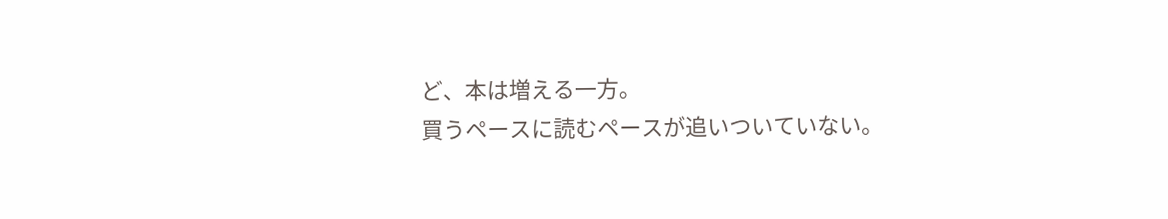ど、本は増える一方。
買うペースに読むペースが追いついていない。